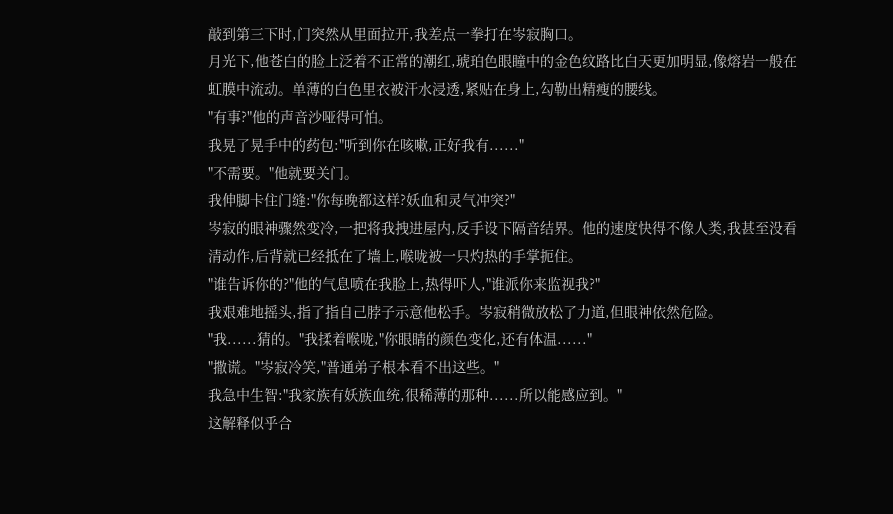敲到第三下时,门突然从里面拉开,我差点一拳打在岑寂胸口。
月光下,他苍白的脸上泛着不正常的潮红,琥珀色眼瞳中的金色纹路比白天更加明显,像熔岩一般在虹膜中流动。单薄的白色里衣被汗水浸透,紧贴在身上,勾勒出精瘦的腰线。
"有事?"他的声音沙哑得可怕。
我晃了晃手中的药包:"听到你在咳嗽,正好我有......"
"不需要。"他就要关门。
我伸脚卡住门缝:"你每晚都这样?妖血和灵气冲突?"
岑寂的眼神骤然变冷,一把将我拽进屋内,反手设下隔音结界。他的速度快得不像人类,我甚至没看清动作,后背就已经抵在了墙上,喉咙被一只灼热的手掌扼住。
"谁告诉你的?"他的气息喷在我脸上,热得吓人,"谁派你来监视我?"
我艰难地摇头,指了指自己脖子示意他松手。岑寂稍微放松了力道,但眼神依然危险。
"我......猜的。"我揉着喉咙,"你眼睛的颜色变化,还有体温......"
"撒谎。"岑寂冷笑,"普通弟子根本看不出这些。"
我急中生智:"我家族有妖族血统,很稀薄的那种......所以能感应到。"
这解释似乎合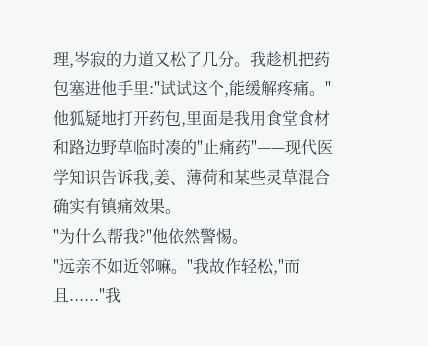理,岑寂的力道又松了几分。我趁机把药包塞进他手里:"试试这个,能缓解疼痛。"
他狐疑地打开药包,里面是我用食堂食材和路边野草临时凑的"止痛药"——现代医学知识告诉我,姜、薄荷和某些灵草混合确实有镇痛效果。
"为什么帮我?"他依然警惕。
"远亲不如近邻嘛。"我故作轻松,"而且......"我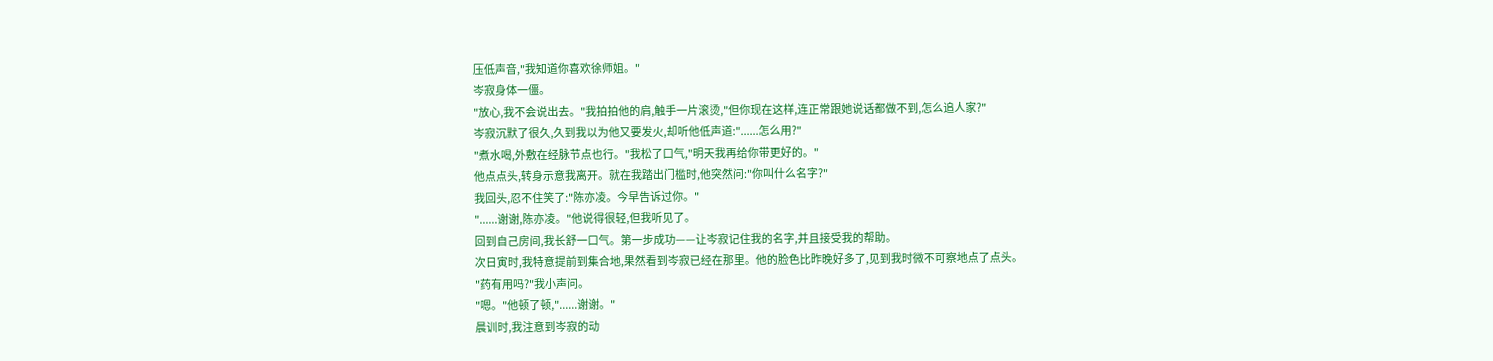压低声音,"我知道你喜欢徐师姐。"
岑寂身体一僵。
"放心,我不会说出去。"我拍拍他的肩,触手一片滚烫,"但你现在这样,连正常跟她说话都做不到,怎么追人家?"
岑寂沉默了很久,久到我以为他又要发火,却听他低声道:"......怎么用?"
"煮水喝,外敷在经脉节点也行。"我松了口气,"明天我再给你带更好的。"
他点点头,转身示意我离开。就在我踏出门槛时,他突然问:"你叫什么名字?"
我回头,忍不住笑了:"陈亦凌。今早告诉过你。"
"......谢谢,陈亦凌。"他说得很轻,但我听见了。
回到自己房间,我长舒一口气。第一步成功——让岑寂记住我的名字,并且接受我的帮助。
次日寅时,我特意提前到集合地,果然看到岑寂已经在那里。他的脸色比昨晚好多了,见到我时微不可察地点了点头。
"药有用吗?"我小声问。
"嗯。"他顿了顿,"......谢谢。"
晨训时,我注意到岑寂的动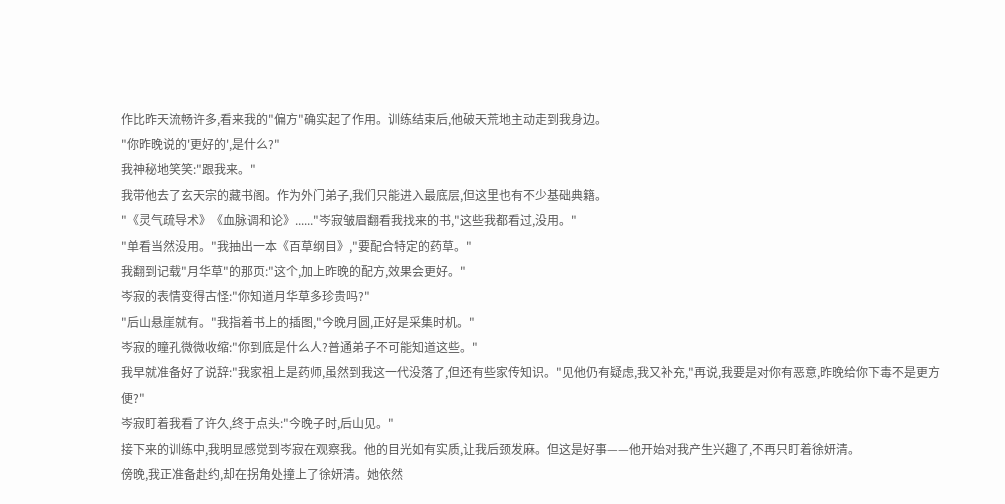作比昨天流畅许多,看来我的"偏方"确实起了作用。训练结束后,他破天荒地主动走到我身边。
"你昨晚说的'更好的',是什么?"
我神秘地笑笑:"跟我来。"
我带他去了玄天宗的藏书阁。作为外门弟子,我们只能进入最底层,但这里也有不少基础典籍。
"《灵气疏导术》《血脉调和论》......"岑寂皱眉翻看我找来的书,"这些我都看过,没用。"
"单看当然没用。"我抽出一本《百草纲目》,"要配合特定的药草。"
我翻到记载"月华草"的那页:"这个,加上昨晚的配方,效果会更好。"
岑寂的表情变得古怪:"你知道月华草多珍贵吗?"
"后山悬崖就有。"我指着书上的插图,"今晚月圆,正好是采集时机。"
岑寂的瞳孔微微收缩:"你到底是什么人?普通弟子不可能知道这些。"
我早就准备好了说辞:"我家祖上是药师,虽然到我这一代没落了,但还有些家传知识。"见他仍有疑虑,我又补充,"再说,我要是对你有恶意,昨晚给你下毒不是更方便?"
岑寂盯着我看了许久,终于点头:"今晚子时,后山见。"
接下来的训练中,我明显感觉到岑寂在观察我。他的目光如有实质,让我后颈发麻。但这是好事——他开始对我产生兴趣了,不再只盯着徐妍清。
傍晚,我正准备赴约,却在拐角处撞上了徐妍清。她依然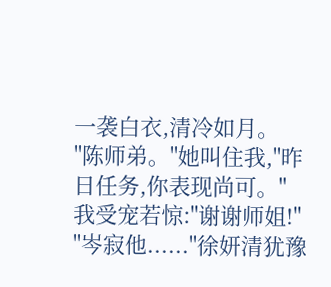一袭白衣,清冷如月。
"陈师弟。"她叫住我,"昨日任务,你表现尚可。"
我受宠若惊:"谢谢师姐!"
"岑寂他......"徐妍清犹豫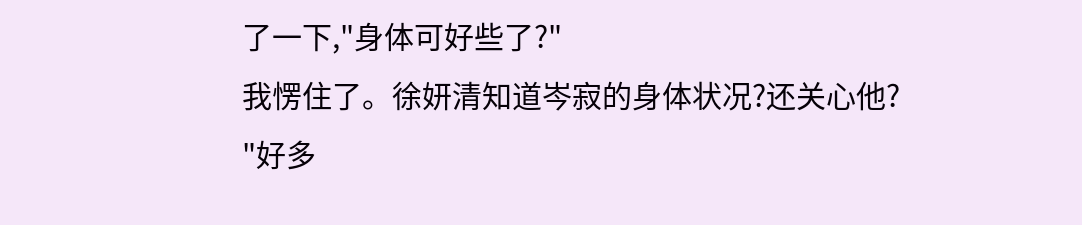了一下,"身体可好些了?"
我愣住了。徐妍清知道岑寂的身体状况?还关心他?
"好多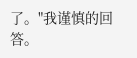了。"我谨慎的回答。